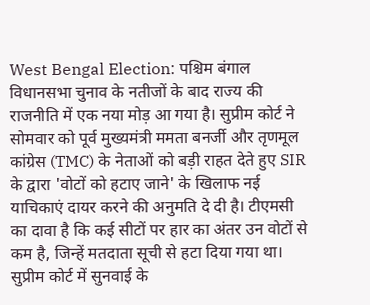West Bengal Election: पश्चिम बंगाल विधानसभा चुनाव के नतीजों के बाद राज्य की राजनीति में एक नया मोड़ आ गया है। सुप्रीम कोर्ट ने सोमवार को पूर्व मुख्यमंत्री ममता बनर्जी और तृणमूल कांग्रेस (TMC) के नेताओं को बड़ी राहत देते हुए SIR के द्वारा 'वोटों को हटाए जाने' के खिलाफ नई याचिकाएं दायर करने की अनुमति दे दी है। टीएमसी का दावा है कि कई सीटों पर हार का अंतर उन वोटों से कम है, जिन्हें मतदाता सूची से हटा दिया गया था।
सुप्रीम कोर्ट में सुनवाई के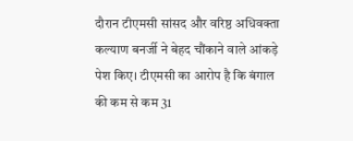दौरान टीएमसी सांसद और वरिष्ठ अधिवक्ता कल्याण बनर्जी ने बेहद चौंकाने वाले आंकड़े पेश किए। टीएमसी का आरोप है कि बंगाल की कम से कम 31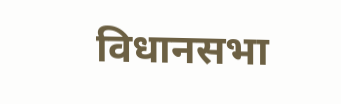विधानसभा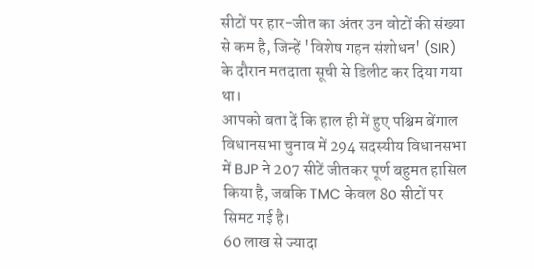सीटों पर हार-जीत का अंतर उन वोटों की संख्या से कम है, जिन्हें 'विशेष गहन संशोधन' (SIR) के दौरान मतदाता सूची से डिलीट कर दिया गया था।
आपको बता दें कि हाल ही में हुए पश्चिम बेंगाल विधानसभा चुनाव में 294 सदस्यीय विधानसभा में BJP ने 207 सीटें जीतकर पूर्ण बहुमत हासिल किया है, जबकि TMC केवल 80 सीटों पर सिमट गई है।
60 लाख से ज्यादा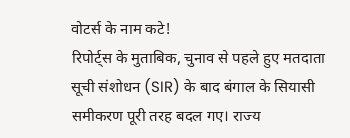वोटर्स के नाम कटे!
रिपोर्ट्स के मुताबिक, चुनाव से पहले हुए मतदाता सूची संशोधन (SIR) के बाद बंगाल के सियासी समीकरण पूरी तरह बदल गए। राज्य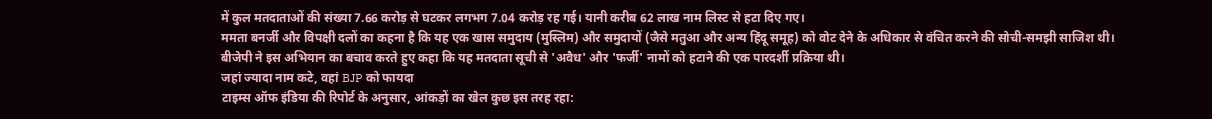में कुल मतदाताओं की संख्या 7.66 करोड़ से घटकर लगभग 7.04 करोड़ रह गई। यानी करीब 62 लाख नाम लिस्ट से हटा दिए गए।
ममता बनर्जी और विपक्षी दलों का कहना है कि यह एक खास समुदाय (मुस्लिम) और समुदायों (जैसे मतुआ और अन्य हिंदू समूह) को वोट देने के अधिकार से वंचित करने की सोची-समझी साजिश थी। बीजेपी ने इस अभियान का बचाव करते हुए कहा कि यह मतदाता सूची से 'अवैध' और 'फर्जी' नामों को हटाने की एक पारदर्शी प्रक्रिया थी।
जहां ज्यादा नाम कटे, वहां BJP को फायदा
टाइम्स ऑफ इंडिया की रिपोर्ट के अनुसार, आंकड़ों का खेल कुछ इस तरह रहा: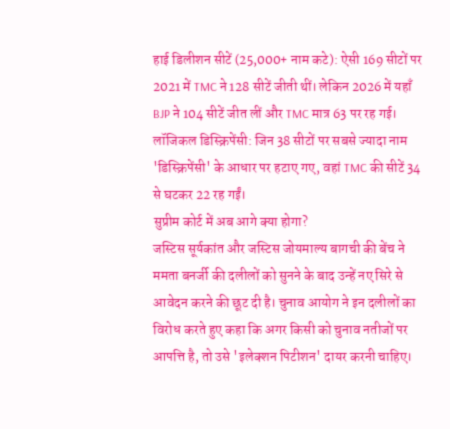हाई डिलीशन सीटें (25,000+ नाम कटे): ऐसी 169 सीटों पर 2021 में TMC ने 128 सीटें जीती थीं। लेकिन 2026 में यहाँ BJP ने 104 सीटें जीत लीं और TMC मात्र 63 पर रह गई।
लॉजिकल डिस्क्रिपेंसी: जिन 38 सीटों पर सबसे ज्यादा नाम 'डिस्क्रिपेंसी' के आधार पर हटाए गए, वहां TMC की सीटें 34 से घटकर 22 रह गईं।
सुप्रीम कोर्ट में अब आगे क्या होगा?
जस्टिस सूर्यकांत और जस्टिस जोयमाल्य बागची की बेंच ने ममता बनर्जी की दलीलों को सुनने के बाद उन्हें नए सिरे से आवेदन करने की छूट दी है। चुनाव आयोग ने इन दलीलों का विरोध करते हुए कहा कि अगर किसी को चुनाव नतीजों पर आपत्ति है, तो उसे 'इलेक्शन पिटीशन' दायर करनी चाहिए।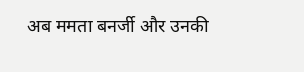अब ममता बनर्जी और उनकी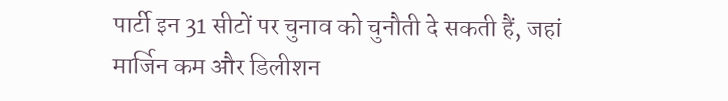पार्टी इन 31 सीटों पर चुनाव को चुनौती दे सकती हैं, जहां मार्जिन कम और डिलीशन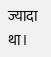ज्यादा था।